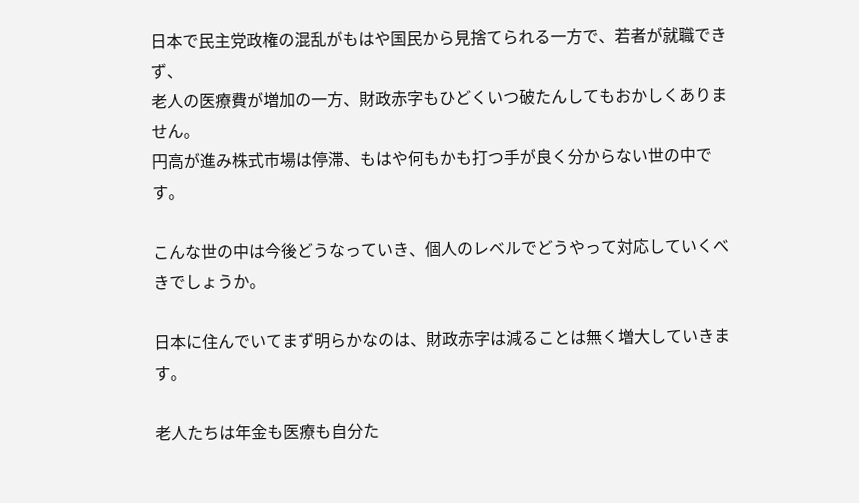日本で民主党政権の混乱がもはや国民から見捨てられる一方で、若者が就職できず、
老人の医療費が増加の一方、財政赤字もひどくいつ破たんしてもおかしくありません。
円高が進み株式市場は停滞、もはや何もかも打つ手が良く分からない世の中です。

こんな世の中は今後どうなっていき、個人のレベルでどうやって対応していくべきでしょうか。

日本に住んでいてまず明らかなのは、財政赤字は減ることは無く増大していきます。

老人たちは年金も医療も自分た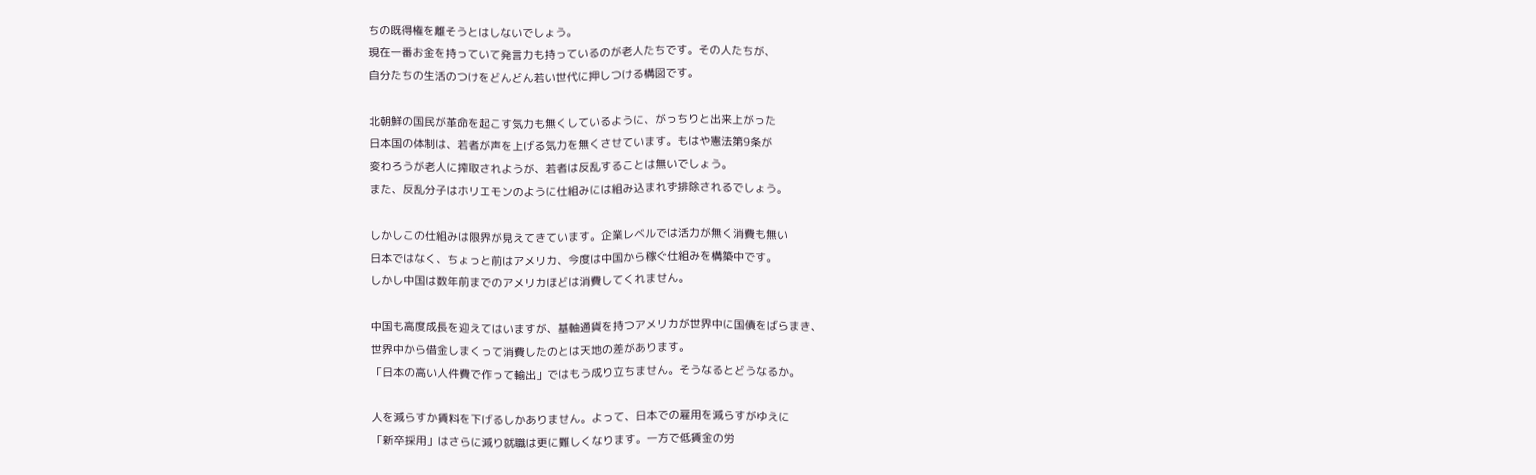ちの既得権を離そうとはしないでしょう。
現在一番お金を持っていて発言力も持っているのが老人たちです。その人たちが、
自分たちの生活のつけをどんどん若い世代に押しつける構図です。

北朝鮮の国民が革命を起こす気力も無くしているように、がっちりと出来上がった
日本国の体制は、若者が声を上げる気力を無くさせています。もはや憲法第9条が
変わろうが老人に搾取されようが、若者は反乱することは無いでしょう。
また、反乱分子はホリエモンのように仕組みには組み込まれず排除されるでしょう。

しかしこの仕組みは限界が見えてきています。企業レベルでは活力が無く消費も無い
日本ではなく、ちょっと前はアメリカ、今度は中国から稼ぐ仕組みを構築中です。
しかし中国は数年前までのアメリカほどは消費してくれません。

中国も高度成長を迎えてはいますが、基軸通貨を持つアメリカが世界中に国債をばらまき、
世界中から借金しまくって消費したのとは天地の差があります。
「日本の高い人件費で作って輸出」ではもう成り立ちません。そうなるとどうなるか。

人を減らすか賃料を下げるしかありません。よって、日本での雇用を減らすがゆえに
「新卒採用」はさらに減り就職は更に難しくなります。一方で低賃金の労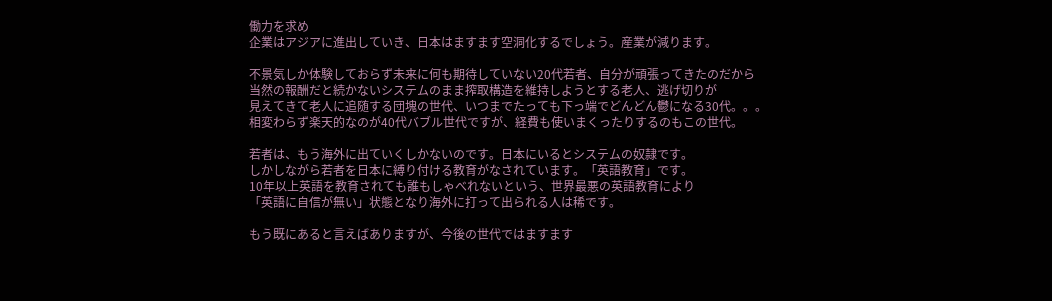働力を求め
企業はアジアに進出していき、日本はますます空洞化するでしょう。産業が減ります。

不景気しか体験しておらず未来に何も期待していない20代若者、自分が頑張ってきたのだから
当然の報酬だと続かないシステムのまま搾取構造を維持しようとする老人、逃げ切りが
見えてきて老人に追随する団塊の世代、いつまでたっても下っ端でどんどん鬱になる30代。。。
相変わらず楽天的なのが40代バブル世代ですが、経費も使いまくったりするのもこの世代。

若者は、もう海外に出ていくしかないのです。日本にいるとシステムの奴隷です。
しかしながら若者を日本に縛り付ける教育がなされています。「英語教育」です。
10年以上英語を教育されても誰もしゃべれないという、世界最悪の英語教育により
「英語に自信が無い」状態となり海外に打って出られる人は稀です。

もう既にあると言えばありますが、今後の世代ではますます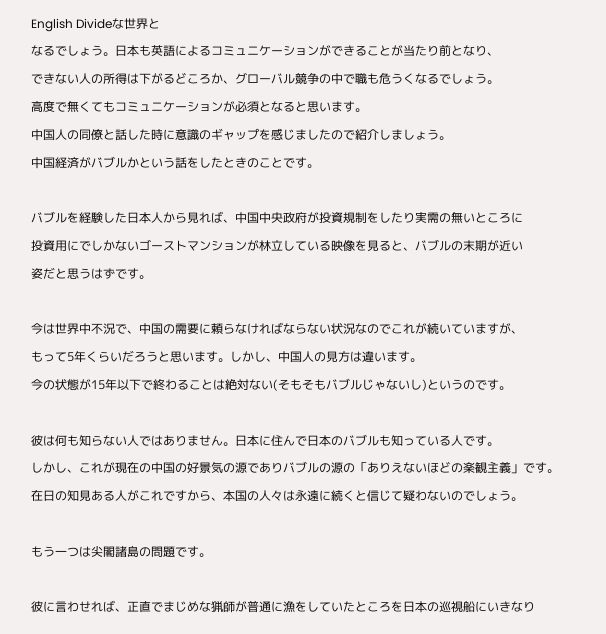English Divideな世界と
なるでしょう。日本も英語によるコミュニケーションができることが当たり前となり、
できない人の所得は下がるどころか、グローバル競争の中で職も危うくなるでしょう。
高度で無くてもコミュニケーションが必須となると思います。
中国人の同僚と話した時に意識のギャップを感じましたので紹介しましょう。
中国経済がバブルかという話をしたときのことです。

バブルを経験した日本人から見れば、中国中央政府が投資規制をしたり実需の無いところに
投資用にでしかないゴーストマンションが林立している映像を見ると、バブルの末期が近い
姿だと思うはずです。

今は世界中不況で、中国の需要に頼らなければならない状況なのでこれが続いていますが、
もって5年くらいだろうと思います。しかし、中国人の見方は違います。
今の状態が15年以下で終わることは絶対ない(そもそもバブルじゃないし)というのです。

彼は何も知らない人ではありません。日本に住んで日本のバブルも知っている人です。
しかし、これが現在の中国の好景気の源でありバブルの源の「ありえないほどの楽観主義」です。
在日の知見ある人がこれですから、本国の人々は永遠に続くと信じて疑わないのでしょう。

もう一つは尖閣諸島の問題です。

彼に言わせれば、正直でまじめな猟師が普通に漁をしていたところを日本の巡視船にいきなり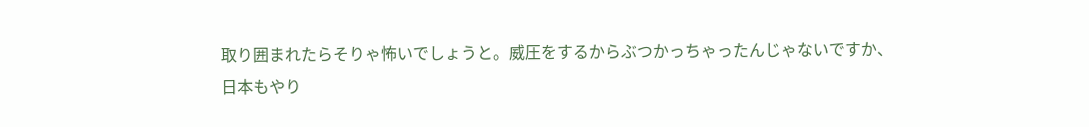取り囲まれたらそりゃ怖いでしょうと。威圧をするからぶつかっちゃったんじゃないですか、
日本もやり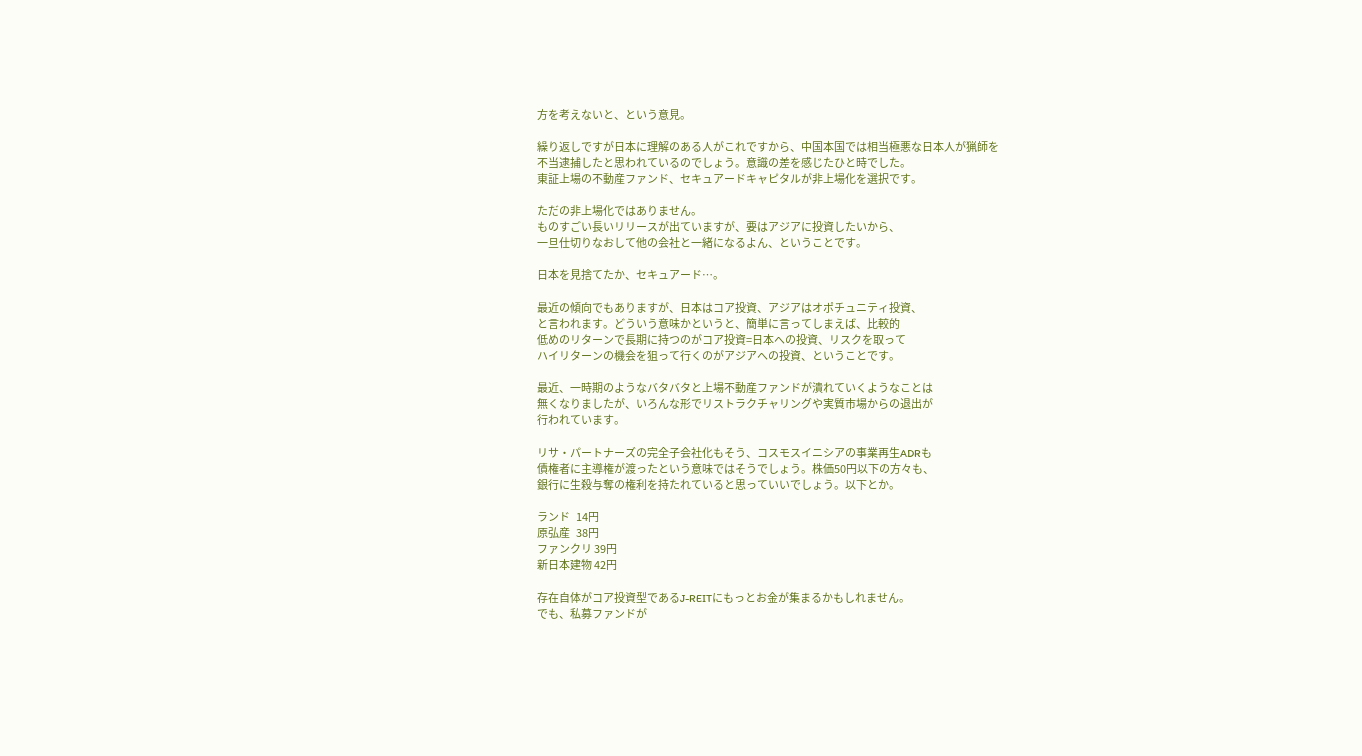方を考えないと、という意見。

繰り返しですが日本に理解のある人がこれですから、中国本国では相当極悪な日本人が猟師を
不当逮捕したと思われているのでしょう。意識の差を感じたひと時でした。
東証上場の不動産ファンド、セキュアードキャピタルが非上場化を選択です。

ただの非上場化ではありません。
ものすごい長いリリースが出ていますが、要はアジアに投資したいから、
一旦仕切りなおして他の会社と一緒になるよん、ということです。

日本を見捨てたか、セキュアード…。

最近の傾向でもありますが、日本はコア投資、アジアはオポチュニティ投資、
と言われます。どういう意味かというと、簡単に言ってしまえば、比較的
低めのリターンで長期に持つのがコア投資=日本への投資、リスクを取って
ハイリターンの機会を狙って行くのがアジアへの投資、ということです。

最近、一時期のようなバタバタと上場不動産ファンドが潰れていくようなことは
無くなりましたが、いろんな形でリストラクチャリングや実質市場からの退出が
行われています。

リサ・パートナーズの完全子会社化もそう、コスモスイニシアの事業再生ADRも
債権者に主導権が渡ったという意味ではそうでしょう。株価50円以下の方々も、
銀行に生殺与奪の権利を持たれていると思っていいでしょう。以下とか。

ランド   14円
原弘産   38円
ファンクリ 39円
新日本建物 42円

存在自体がコア投資型であるJ-REITにもっとお金が集まるかもしれません。
でも、私募ファンドが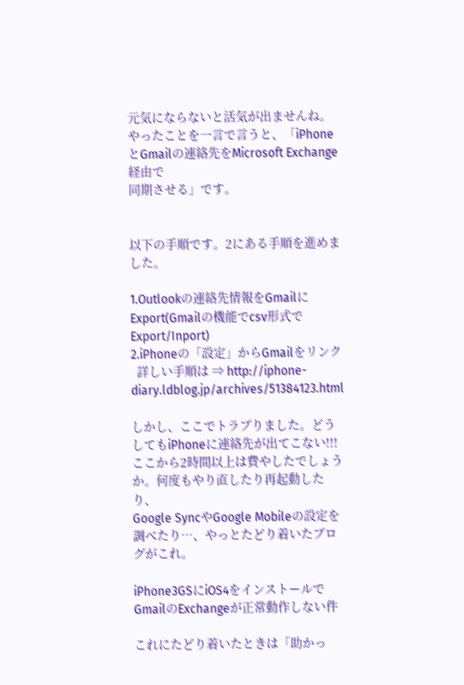元気にならないと活気が出ませんね。
やったことを一言で言うと、「iPhoneとGmailの連絡先をMicrosoft Exchange経由で
同期させる」です。


以下の手順です。2にある手順を進めました。

1.Outlookの連絡先情報をGmailにExport(Gmailの機能でcsv形式でExport/Inport)
2.iPhoneの「設定」からGmailをリンク
  詳しい手順は ⇒ http://iphone-diary.ldblog.jp/archives/51384123.html

しかし、ここでトラブりました。どうしてもiPhoneに連絡先が出てこない!!!
ここから2時間以上は費やしたでしょうか。何度もやり直したり再起動したり、
Google SyncやGoogle Mobileの設定を調べたり…、やっとたどり着いたブログがこれ。

iPhone3GSにiOS4をインストールでGmailのExchangeが正常動作しない件

これにたどり着いたときは「助かっ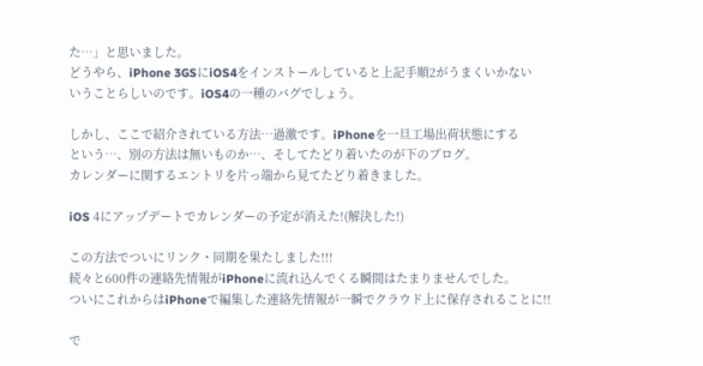た…」と思いました。
どうやら、iPhone 3GSにiOS4をインストールしていると上記手順2がうまくいかない
いうことらしいのです。iOS4の一種のバグでしょう。

しかし、ここで紹介されている方法…過激です。iPhoneを一旦工場出荷状態にする
という…、別の方法は無いものか…、そしてたどり着いたのが下のブログ。
カレンダーに関するエントリを片っ端から見てたどり着きました。

iOS 4にアップデートでカレンダーの予定が消えた!(解決した!)

この方法でついにリンク・同期を果たしました!!!
続々と600件の連絡先情報がiPhoneに流れ込んでくる瞬間はたまりませんでした。
ついにこれからはiPhoneで編集した連絡先情報が一瞬でクラウド上に保存されることに!!

で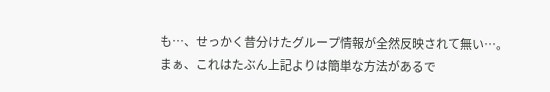も…、せっかく昔分けたグループ情報が全然反映されて無い…。
まぁ、これはたぶん上記よりは簡単な方法があるで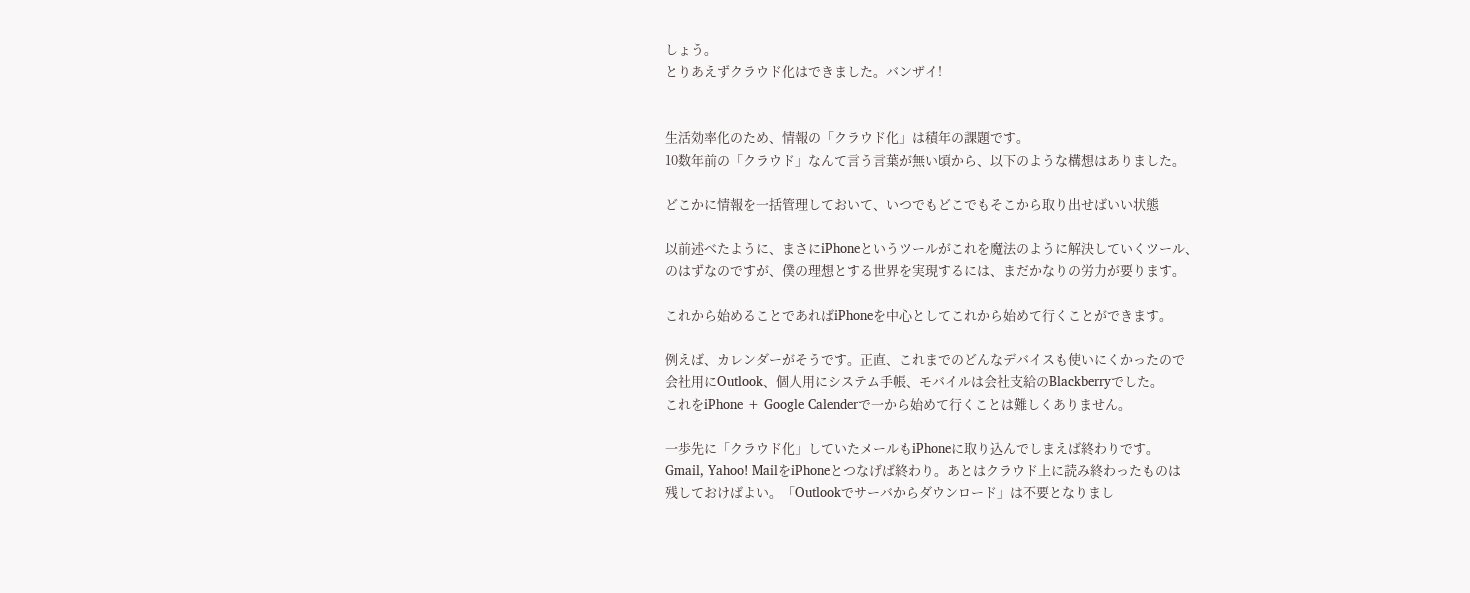しょう。
とりあえずクラウド化はできました。バンザイ!


生活効率化のため、情報の「クラウド化」は積年の課題です。
10数年前の「クラウド」なんて言う言葉が無い頃から、以下のような構想はありました。

どこかに情報を一括管理しておいて、いつでもどこでもそこから取り出せばいい状態

以前述べたように、まさにiPhoneというツールがこれを魔法のように解決していくツール、
のはずなのですが、僕の理想とする世界を実現するには、まだかなりの労力が要ります。

これから始めることであればiPhoneを中心としてこれから始めて行くことができます。

例えば、カレンダーがそうです。正直、これまでのどんなデバイスも使いにくかったので
会社用にOutlook、個人用にシステム手帳、モバイルは会社支給のBlackberryでした。
これをiPhone + Google Calenderで一から始めて行くことは難しくありません。

一歩先に「クラウド化」していたメールもiPhoneに取り込んでしまえば終わりです。
Gmail, Yahoo! MailをiPhoneとつなげば終わり。あとはクラウド上に読み終わったものは
残しておけばよい。「Outlookでサーバからダウンロード」は不要となりまし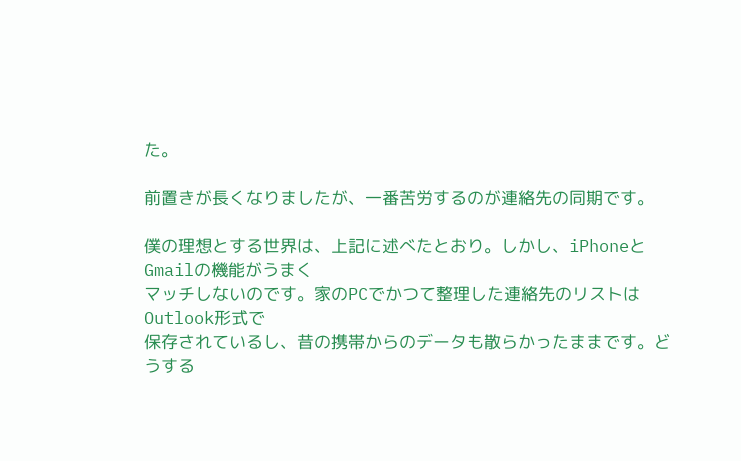た。

前置きが長くなりましたが、一番苦労するのが連絡先の同期です。

僕の理想とする世界は、上記に述べたとおり。しかし、iPhoneとGmailの機能がうまく
マッチしないのです。家のPCでかつて整理した連絡先のリストはOutlook形式で
保存されているし、昔の携帯からのデータも散らかったままです。どうする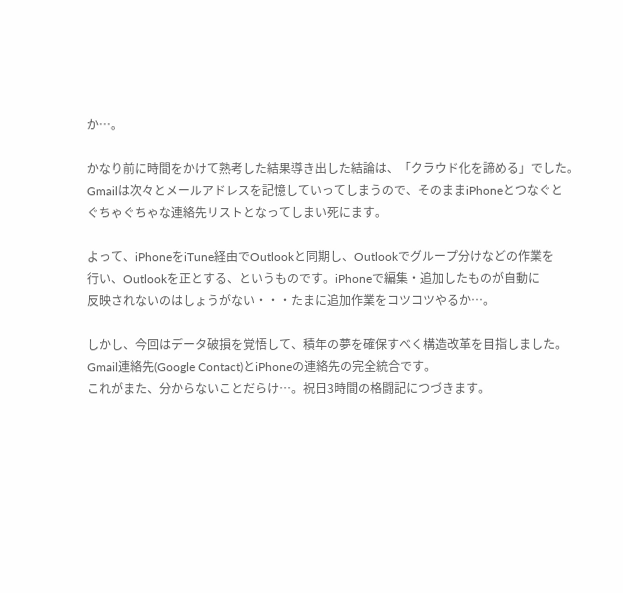か…。

かなり前に時間をかけて熟考した結果導き出した結論は、「クラウド化を諦める」でした。
Gmailは次々とメールアドレスを記憶していってしまうので、そのままiPhoneとつなぐと
ぐちゃぐちゃな連絡先リストとなってしまい死にます。

よって、iPhoneをiTune経由でOutlookと同期し、Outlookでグループ分けなどの作業を
行い、Outlookを正とする、というものです。iPhoneで編集・追加したものが自動に
反映されないのはしょうがない・・・たまに追加作業をコツコツやるか…。

しかし、今回はデータ破損を覚悟して、積年の夢を確保すべく構造改革を目指しました。
Gmail連絡先(Google Contact)とiPhoneの連絡先の完全統合です。
これがまた、分からないことだらけ…。祝日3時間の格闘記につづきます。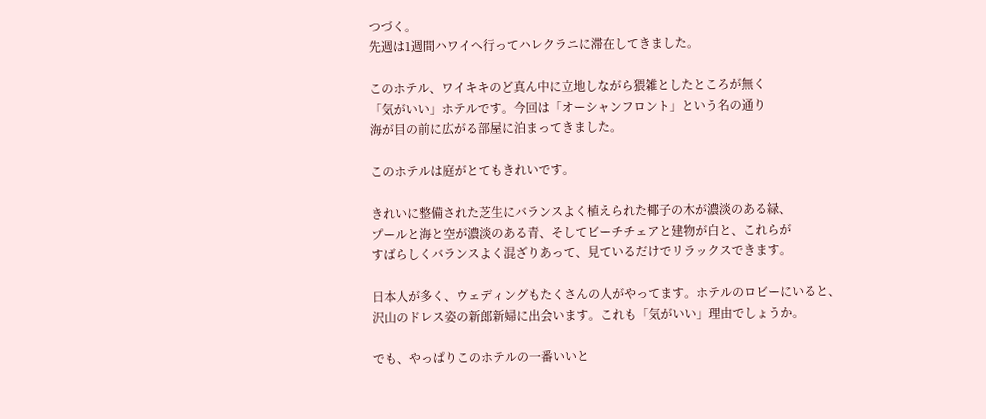つづく。
先週は1週間ハワイへ行ってハレクラニに滞在してきました。

このホテル、ワイキキのど真ん中に立地しながら猥雑としたところが無く
「気がいい」ホテルです。今回は「オーシャンフロント」という名の通り
海が目の前に広がる部屋に泊まってきました。

このホテルは庭がとてもきれいです。

きれいに整備された芝生にバランスよく植えられた椰子の木が濃淡のある緑、
プールと海と空が濃淡のある青、そしてビーチチェアと建物が白と、これらが
すばらしくバランスよく混ざりあって、見ているだけでリラックスできます。

日本人が多く、ウェディングもたくさんの人がやってます。ホテルのロビーにいると、
沢山のドレス姿の新郎新婦に出会います。これも「気がいい」理由でしょうか。

でも、やっぱりこのホテルの一番いいと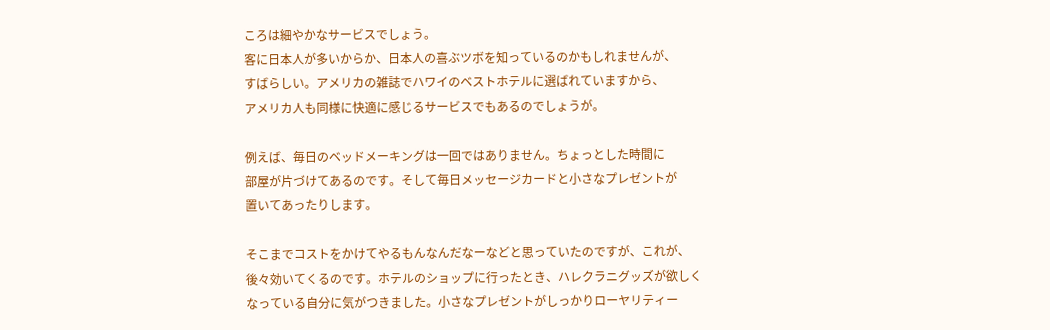ころは細やかなサービスでしょう。
客に日本人が多いからか、日本人の喜ぶツボを知っているのかもしれませんが、
すばらしい。アメリカの雑誌でハワイのベストホテルに選ばれていますから、
アメリカ人も同様に快適に感じるサービスでもあるのでしょうが。

例えば、毎日のベッドメーキングは一回ではありません。ちょっとした時間に
部屋が片づけてあるのです。そして毎日メッセージカードと小さなプレゼントが
置いてあったりします。

そこまでコストをかけてやるもんなんだなーなどと思っていたのですが、これが、
後々効いてくるのです。ホテルのショップに行ったとき、ハレクラニグッズが欲しく
なっている自分に気がつきました。小さなプレゼントがしっかりローヤリティー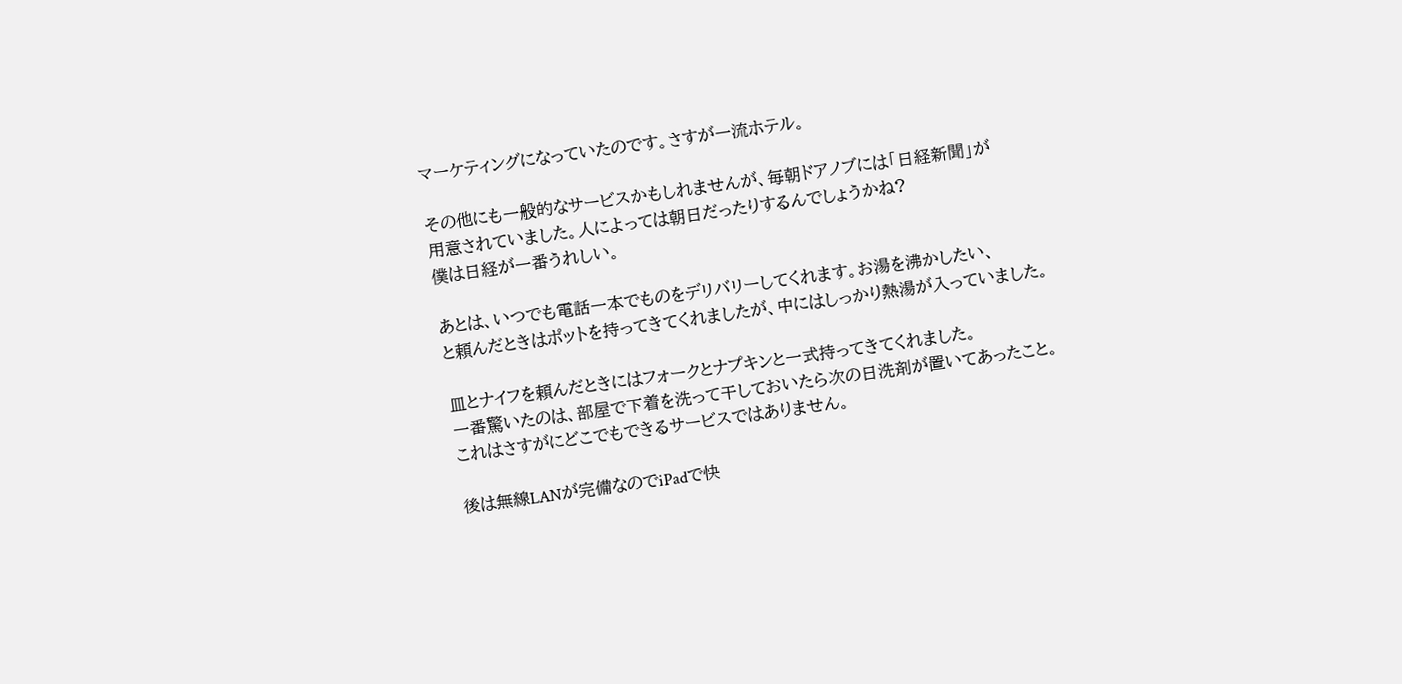マーケティングになっていたのです。さすが一流ホテル。

その他にも一般的なサービスかもしれませんが、毎朝ドアノブには「日経新聞」が
用意されていました。人によっては朝日だったりするんでしょうかね?
僕は日経が一番うれしい。

あとは、いつでも電話一本でものをデリバリーしてくれます。お湯を沸かしたい、
と頼んだときはポットを持ってきてくれましたが、中にはしっかり熱湯が入っていました。

皿とナイフを頼んだときにはフォークとナプキンと一式持ってきてくれました。
一番驚いたのは、部屋で下着を洗って干しておいたら次の日洗剤が置いてあったこと。
これはさすがにどこでもできるサービスではありません。

後は無線LANが完備なのでiPadで快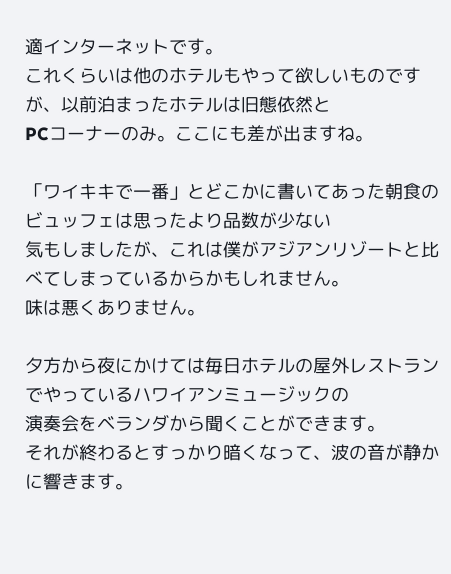適インターネットです。
これくらいは他のホテルもやって欲しいものですが、以前泊まったホテルは旧態依然と
PCコーナーのみ。ここにも差が出ますね。

「ワイキキで一番」とどこかに書いてあった朝食のビュッフェは思ったより品数が少ない
気もしましたが、これは僕がアジアンリゾートと比べてしまっているからかもしれません。
味は悪くありません。

夕方から夜にかけては毎日ホテルの屋外レストランでやっているハワイアンミュージックの
演奏会をベランダから聞くことができます。
それが終わるとすっかり暗くなって、波の音が静かに響きます。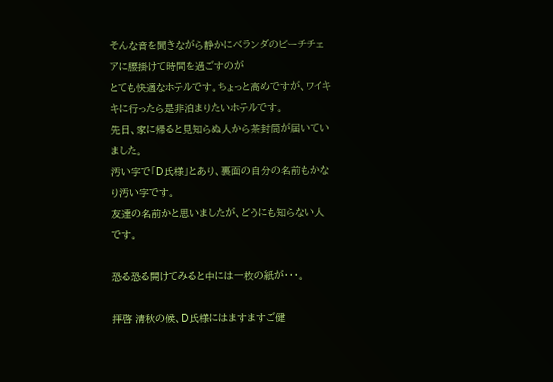そんな音を聞きながら静かにベランダのビーチチェアに腰掛けて時間を過ごすのが
とても快適なホテルです。ちょっと高めですが、ワイキキに行ったら是非泊まりたいホテルです。
先日、家に帰ると見知らぬ人から茶封筒が届いていました。
汚い字で「D氏様」とあり、裏面の自分の名前もかなり汚い字です。
友達の名前かと思いましたが、どうにも知らない人です。

恐る恐る開けてみると中には一枚の紙が・・・。

拝啓 清秋の候、D氏様にはますますご健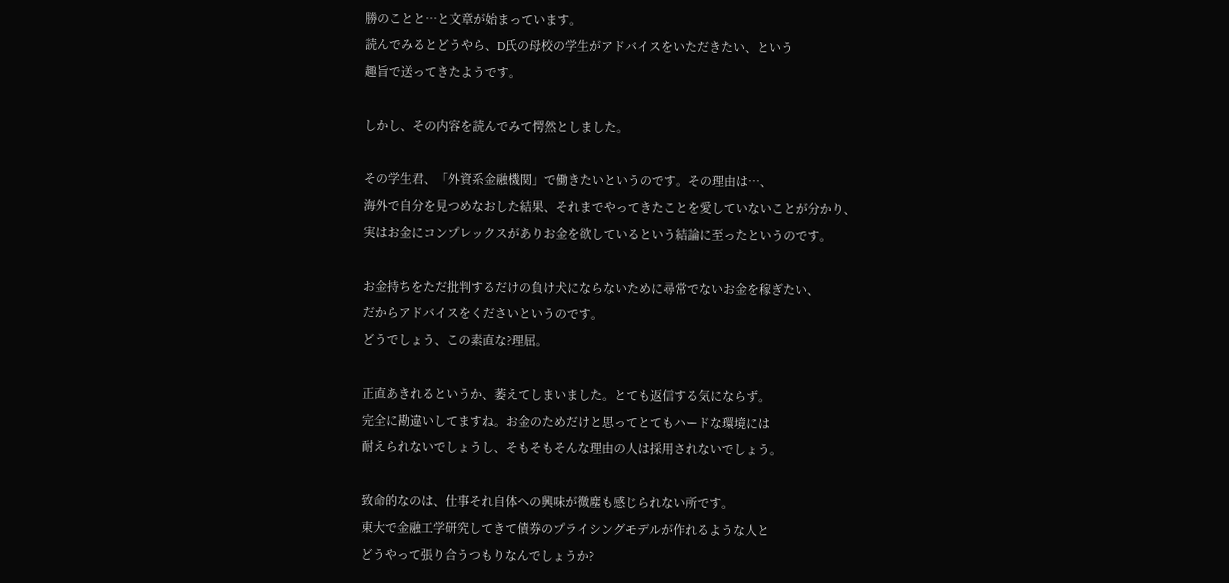勝のことと…と文章が始まっています。
読んでみるとどうやら、D氏の母校の学生がアドバイスをいただきたい、という
趣旨で送ってきたようです。

しかし、その内容を読んでみて愕然としました。

その学生君、「外資系金融機関」で働きたいというのです。その理由は…、
海外で自分を見つめなおした結果、それまでやってきたことを愛していないことが分かり、
実はお金にコンプレックスがありお金を欲しているという結論に至ったというのです。

お金持ちをただ批判するだけの負け犬にならないために尋常でないお金を稼ぎたい、
だからアドバイスをくださいというのです。
どうでしょう、この素直な?理屈。

正直あきれるというか、萎えてしまいました。とても返信する気にならず。
完全に勘違いしてますね。お金のためだけと思ってとてもハードな環境には
耐えられないでしょうし、そもそもそんな理由の人は採用されないでしょう。

致命的なのは、仕事それ自体への興味が微塵も感じられない所です。
東大で金融工学研究してきて債券のプライシングモデルが作れるような人と
どうやって張り合うつもりなんでしょうか?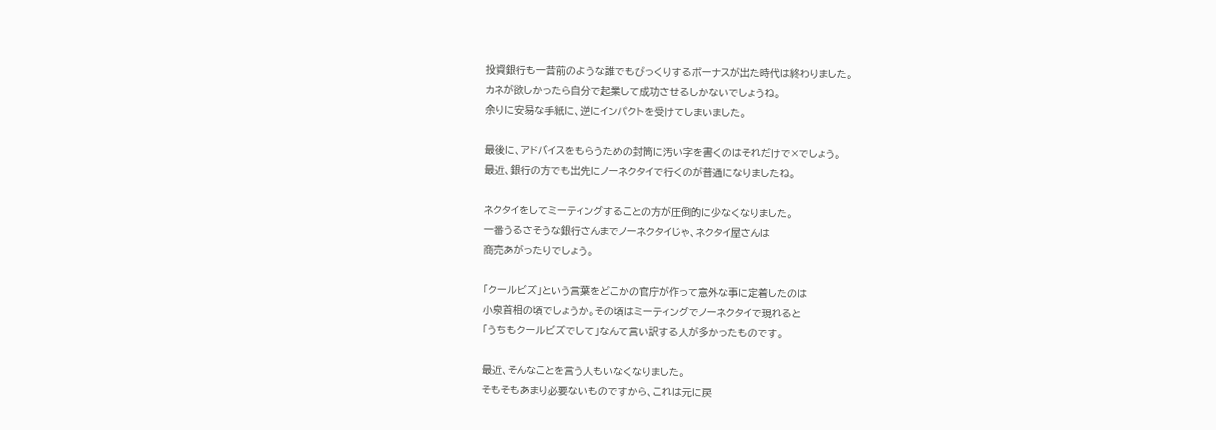投資銀行も一昔前のような誰でもびっくりするボーナスが出た時代は終わりました。
カネが欲しかったら自分で起業して成功させるしかないでしょうね。
余りに安易な手紙に、逆にインパクトを受けてしまいました。

最後に、アドバイスをもらうための封筒に汚い字を書くのはそれだけで×でしょう。
最近、銀行の方でも出先にノーネクタイで行くのが普通になりましたね。

ネクタイをしてミーティングすることの方が圧倒的に少なくなりました。
一番うるさそうな銀行さんまでノーネクタイじゃ、ネクタイ屋さんは
商売あがったりでしょう。

「クールビズ」という言葉をどこかの官庁が作って意外な事に定着したのは
小泉首相の頃でしょうか。その頃はミーティングでノーネクタイで現れると
「うちもクールビズでして」なんて言い訳する人が多かったものです。

最近、そんなことを言う人もいなくなりました。
そもそもあまり必要ないものですから、これは元に戻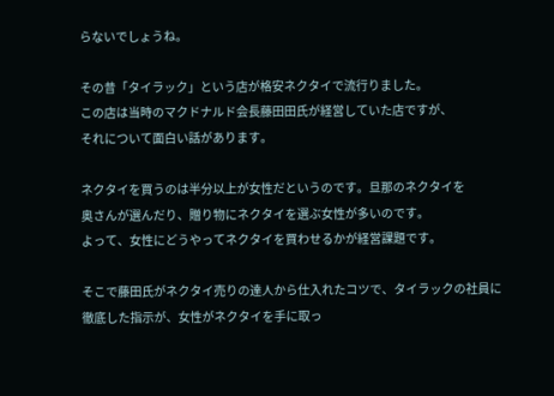らないでしょうね。

その昔「タイラック」という店が格安ネクタイで流行りました。
この店は当時のマクドナルド会長藤田田氏が経営していた店ですが、
それについて面白い話があります。

ネクタイを買うのは半分以上が女性だというのです。旦那のネクタイを
奥さんが選んだり、贈り物にネクタイを選ぶ女性が多いのです。
よって、女性にどうやってネクタイを買わせるかが経営課題です。

そこで藤田氏がネクタイ売りの達人から仕入れたコツで、タイラックの社員に
徹底した指示が、女性がネクタイを手に取っ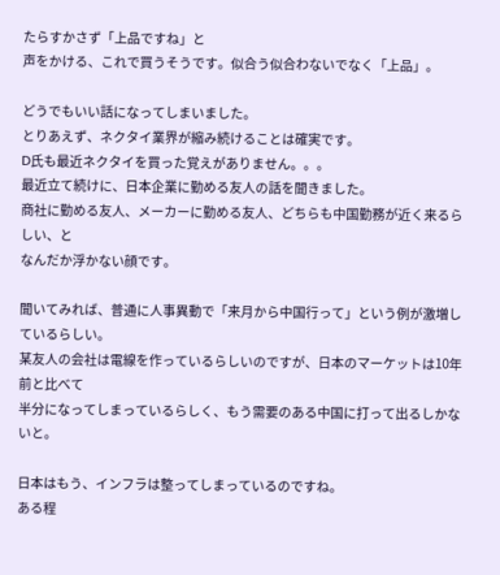たらすかさず「上品ですね」と
声をかける、これで買うそうです。似合う似合わないでなく「上品」。

どうでもいい話になってしまいました。
とりあえず、ネクタイ業界が縮み続けることは確実です。
D氏も最近ネクタイを買った覚えがありません。。。
最近立て続けに、日本企業に勤める友人の話を聞きました。
商社に勤める友人、メーカーに勤める友人、どちらも中国勤務が近く来るらしい、と
なんだか浮かない顔です。

聞いてみれば、普通に人事異動で「来月から中国行って」という例が激増しているらしい。
某友人の会社は電線を作っているらしいのですが、日本のマーケットは10年前と比べて
半分になってしまっているらしく、もう需要のある中国に打って出るしかないと。

日本はもう、インフラは整ってしまっているのですね。
ある程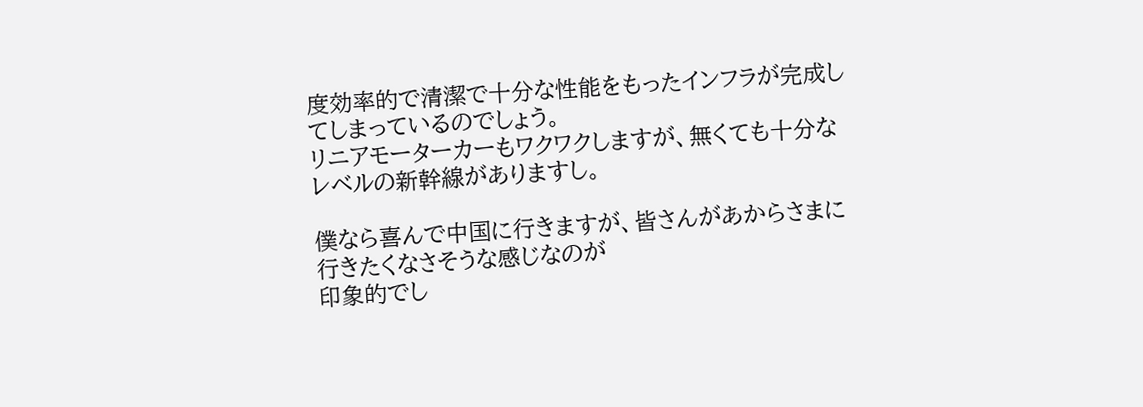度効率的で清潔で十分な性能をもったインフラが完成してしまっているのでしょう。
リニアモーターカーもワクワクしますが、無くても十分なレベルの新幹線がありますし。

僕なら喜んで中国に行きますが、皆さんがあからさまに行きたくなさそうな感じなのが
印象的でし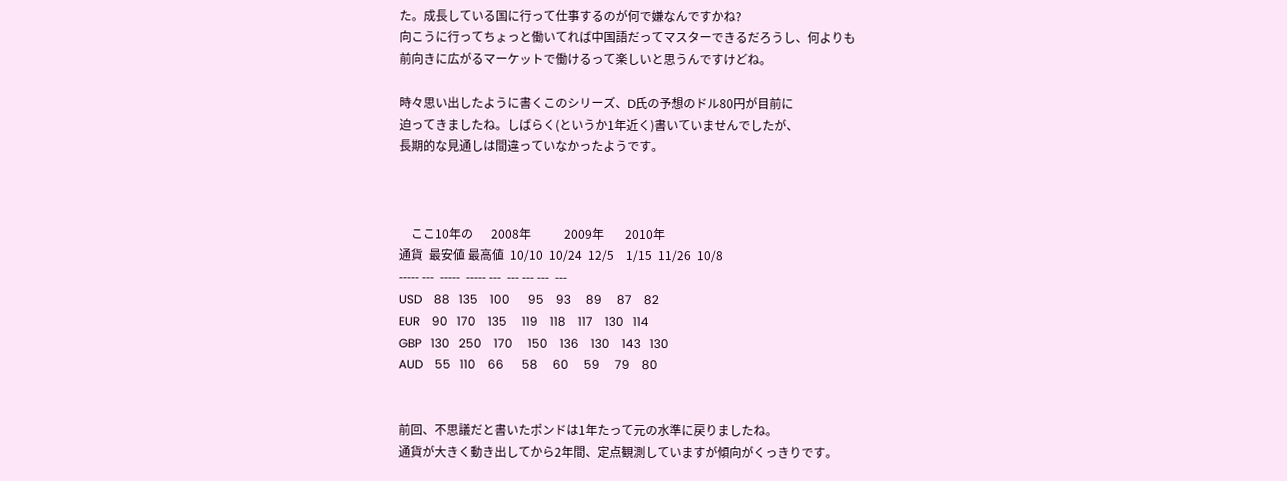た。成長している国に行って仕事するのが何で嫌なんですかね?
向こうに行ってちょっと働いてれば中国語だってマスターできるだろうし、何よりも
前向きに広がるマーケットで働けるって楽しいと思うんですけどね。

時々思い出したように書くこのシリーズ、D氏の予想のドル80円が目前に
迫ってきましたね。しばらく(というか1年近く)書いていませんでしたが、
長期的な見通しは間違っていなかったようです。



    ここ10年の      2008年           2009年       2010年
通貨  最安値 最高値  10/10  10/24  12/5    1/15  11/26  10/8
----- ---  -----  ----- ---  --- --- ---  ---
USD    88   135    100      95    93     89     87    82
EUR    90   170    135     119    118    117    130   114
GBP   130   250    170     150    136    130    143   130
AUD    55   110    66      58     60     59     79    80


前回、不思議だと書いたポンドは1年たって元の水準に戻りましたね。
通貨が大きく動き出してから2年間、定点観測していますが傾向がくっきりです。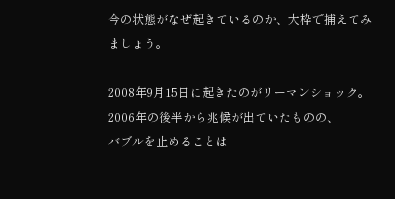今の状態がなぜ起きているのか、大枠で捕えてみましょう。

2008年9月15日に起きたのがリーマンショック。2006年の後半から兆候が出ていたものの、
バブルを止めることは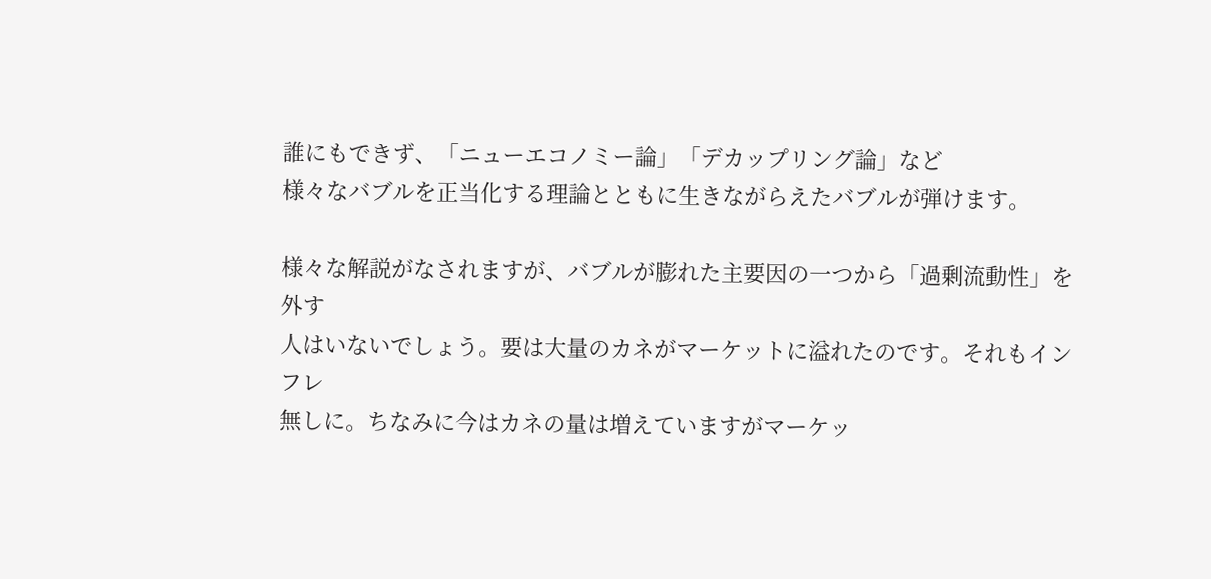誰にもできず、「ニューエコノミー論」「デカップリング論」など
様々なバブルを正当化する理論とともに生きながらえたバブルが弾けます。

様々な解説がなされますが、バブルが膨れた主要因の一つから「過剰流動性」を外す
人はいないでしょう。要は大量のカネがマーケットに溢れたのです。それもインフレ
無しに。ちなみに今はカネの量は増えていますがマーケッ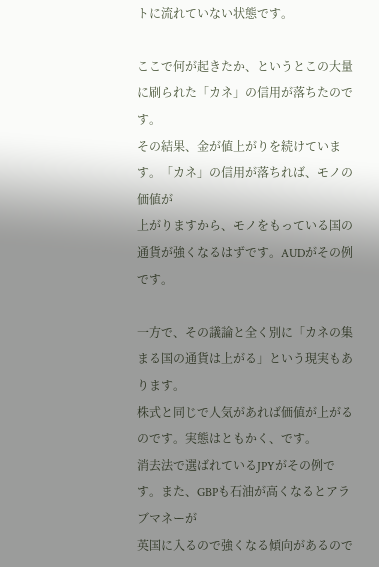トに流れていない状態です。

ここで何が起きたか、というとこの大量に刷られた「カネ」の信用が落ちたのです。
その結果、金が値上がりを続けています。「カネ」の信用が落ちれば、モノの価値が
上がりますから、モノをもっている国の通貨が強くなるはずです。AUDがその例です。

一方で、その議論と全く別に「カネの集まる国の通貨は上がる」という現実もあります。
株式と同じで人気があれば価値が上がるのです。実態はともかく、です。
消去法で選ばれているJPYがその例です。また、GBPも石油が高くなるとアラブマネーが
英国に入るので強くなる傾向があるので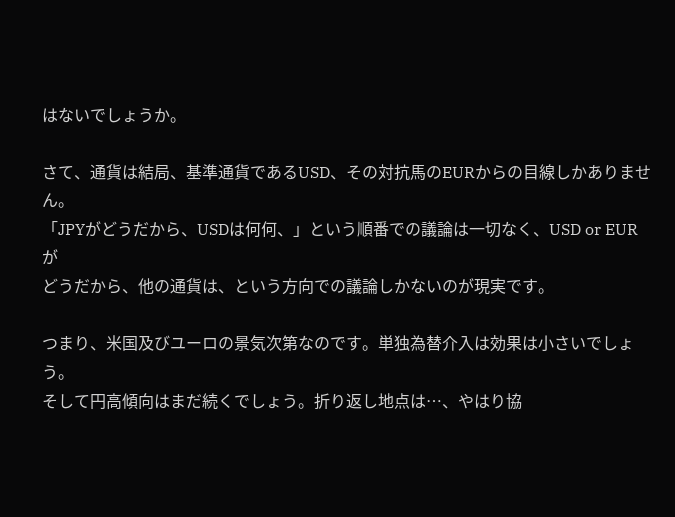はないでしょうか。

さて、通貨は結局、基準通貨であるUSD、その対抗馬のEURからの目線しかありません。
「JPYがどうだから、USDは何何、」という順番での議論は一切なく、USD or EURが
どうだから、他の通貨は、という方向での議論しかないのが現実です。

つまり、米国及びユーロの景気次第なのです。単独為替介入は効果は小さいでしょう。
そして円高傾向はまだ続くでしょう。折り返し地点は…、やはり協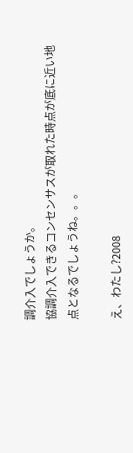調介入でしょうか。
協調介入できるコンセンサスが取れた時点が底に近い地点となるでしょうね。。。

え、わたし?2008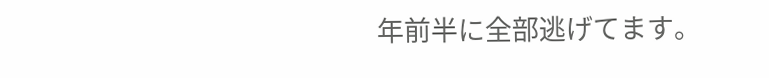年前半に全部逃げてます。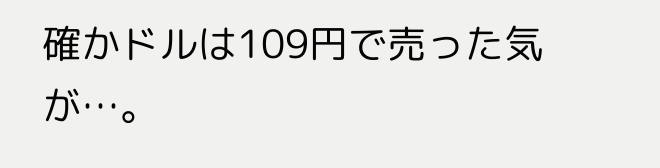確かドルは109円で売った気が…。